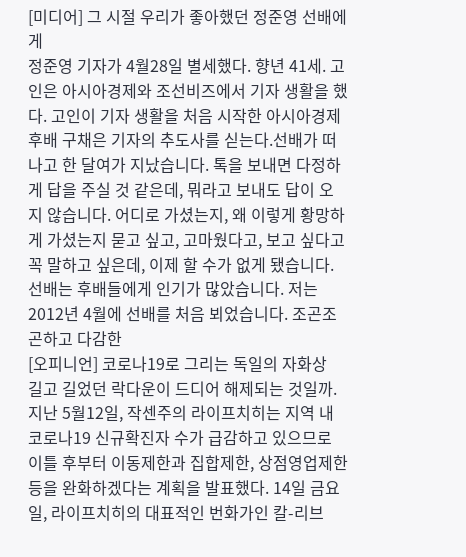[미디어] 그 시절 우리가 좋아했던 정준영 선배에게
정준영 기자가 4월28일 별세했다. 향년 41세. 고인은 아시아경제와 조선비즈에서 기자 생활을 했다. 고인이 기자 생활을 처음 시작한 아시아경제 후배 구채은 기자의 추도사를 싣는다.선배가 떠나고 한 달여가 지났습니다. 톡을 보내면 다정하게 답을 주실 것 같은데, 뭐라고 보내도 답이 오지 않습니다. 어디로 가셨는지, 왜 이렇게 황망하게 가셨는지 묻고 싶고, 고마웠다고, 보고 싶다고 꼭 말하고 싶은데, 이제 할 수가 없게 됐습니다.선배는 후배들에게 인기가 많았습니다. 저는 2012년 4월에 선배를 처음 뵈었습니다. 조곤조곤하고 다감한
[오피니언] 코로나19로 그리는 독일의 자화상
길고 길었던 락다운이 드디어 해제되는 것일까. 지난 5월12일, 작센주의 라이프치히는 지역 내 코로나19 신규확진자 수가 급감하고 있으므로 이틀 후부터 이동제한과 집합제한, 상점영업제한 등을 완화하겠다는 계획을 발표했다. 14일 금요일, 라이프치히의 대표적인 번화가인 칼-리브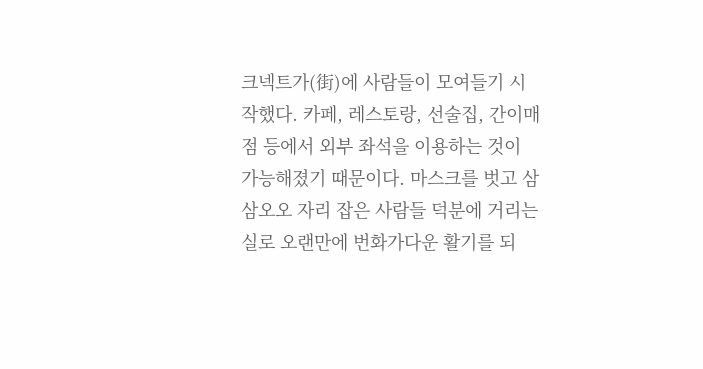크넥트가(街)에 사람들이 모여들기 시작했다. 카페, 레스토랑, 선술집, 간이매점 등에서 외부 좌석을 이용하는 것이 가능해졌기 때문이다. 마스크를 벗고 삼삼오오 자리 잡은 사람들 덕분에 거리는 실로 오랜만에 번화가다운 활기를 되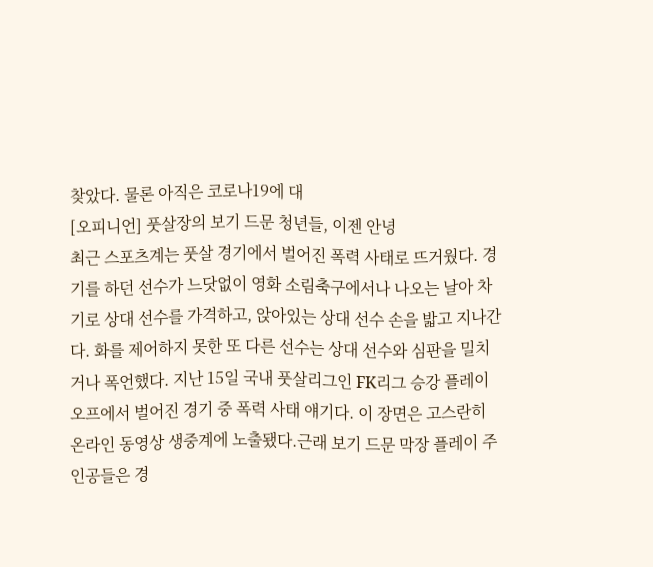찾았다. 물론 아직은 코로나19에 대
[오피니언] 풋살장의 보기 드문 청년들, 이젠 안녕
최근 스포츠계는 풋살 경기에서 벌어진 폭력 사태로 뜨거웠다. 경기를 하던 선수가 느닷없이 영화 소림축구에서나 나오는 날아 차기로 상대 선수를 가격하고, 앉아있는 상대 선수 손을 밟고 지나간다. 화를 제어하지 못한 또 다른 선수는 상대 선수와 심판을 밀치거나 폭언했다. 지난 15일 국내 풋살리그인 FK리그 승강 플레이오프에서 벌어진 경기 중 폭력 사태 얘기다. 이 장면은 고스란히 온라인 동영상 생중계에 노출됐다.근래 보기 드문 막장 플레이 주인공들은 경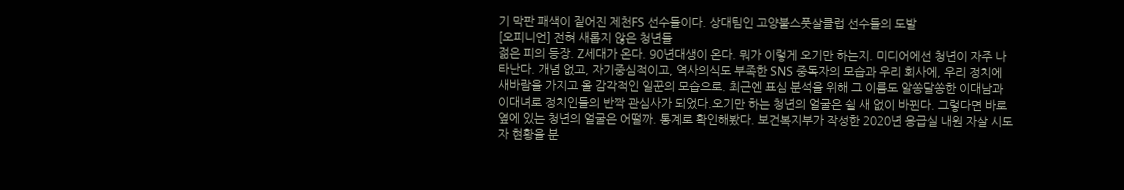기 막판 패색이 짙어진 제천FS 선수들이다. 상대팀인 고양불스풋살클럽 선수들의 도발
[오피니언] 전혀 새롭지 않은 청년들
젊은 피의 등장. Z세대가 온다. 90년대생이 온다. 뭐가 이렇게 오기만 하는지. 미디어에선 청년이 자주 나타난다. 개념 없고, 자기중심적이고, 역사의식도 부족한 SNS 중독자의 모습과 우리 회사에, 우리 정치에 새바람을 가지고 올 감각적인 일꾼의 모습으로. 최근엔 표심 분석을 위해 그 이름도 알쏭달쏭한 이대남과 이대녀로 정치인들의 반짝 관심사가 되었다.오기만 하는 청년의 얼굴은 쉴 새 없이 바뀐다. 그렇다면 바로 옆에 있는 청년의 얼굴은 어떨까. 통계로 확인해봤다. 보건복지부가 작성한 2020년 응급실 내원 자살 시도자 현황을 분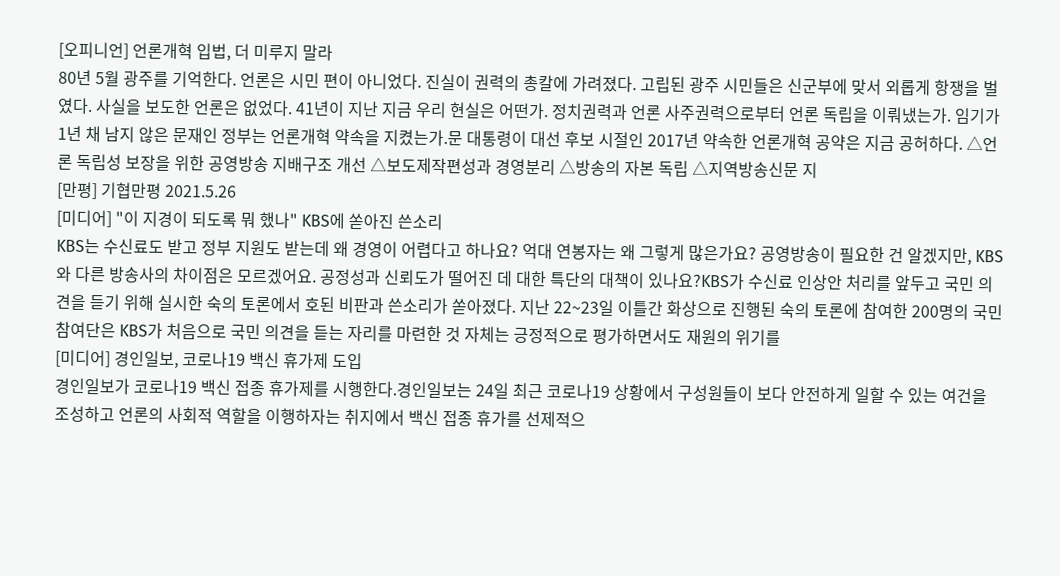[오피니언] 언론개혁 입법, 더 미루지 말라
80년 5월 광주를 기억한다. 언론은 시민 편이 아니었다. 진실이 권력의 총칼에 가려졌다. 고립된 광주 시민들은 신군부에 맞서 외롭게 항쟁을 벌였다. 사실을 보도한 언론은 없었다. 41년이 지난 지금 우리 현실은 어떤가. 정치권력과 언론 사주권력으로부터 언론 독립을 이뤄냈는가. 임기가 1년 채 남지 않은 문재인 정부는 언론개혁 약속을 지켰는가.문 대통령이 대선 후보 시절인 2017년 약속한 언론개혁 공약은 지금 공허하다. △언론 독립성 보장을 위한 공영방송 지배구조 개선 △보도제작편성과 경영분리 △방송의 자본 독립 △지역방송신문 지
[만평] 기협만평 2021.5.26
[미디어] "이 지경이 되도록 뭐 했나" KBS에 쏟아진 쓴소리
KBS는 수신료도 받고 정부 지원도 받는데 왜 경영이 어렵다고 하나요? 억대 연봉자는 왜 그렇게 많은가요? 공영방송이 필요한 건 알겠지만, KBS와 다른 방송사의 차이점은 모르겠어요. 공정성과 신뢰도가 떨어진 데 대한 특단의 대책이 있나요?KBS가 수신료 인상안 처리를 앞두고 국민 의견을 듣기 위해 실시한 숙의 토론에서 호된 비판과 쓴소리가 쏟아졌다. 지난 22~23일 이틀간 화상으로 진행된 숙의 토론에 참여한 200명의 국민참여단은 KBS가 처음으로 국민 의견을 듣는 자리를 마련한 것 자체는 긍정적으로 평가하면서도 재원의 위기를
[미디어] 경인일보, 코로나19 백신 휴가제 도입
경인일보가 코로나19 백신 접종 휴가제를 시행한다.경인일보는 24일 최근 코로나19 상황에서 구성원들이 보다 안전하게 일할 수 있는 여건을 조성하고 언론의 사회적 역할을 이행하자는 취지에서 백신 접종 휴가를 선제적으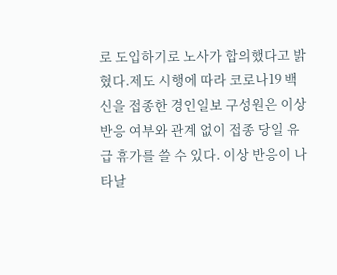로 도입하기로 노사가 합의했다고 밝혔다.제도 시행에 따라 코로나19 백신을 접종한 경인일보 구성원은 이상 반응 여부와 관계 없이 접종 당일 유급 휴가를 쓸 수 있다. 이상 반응이 나타날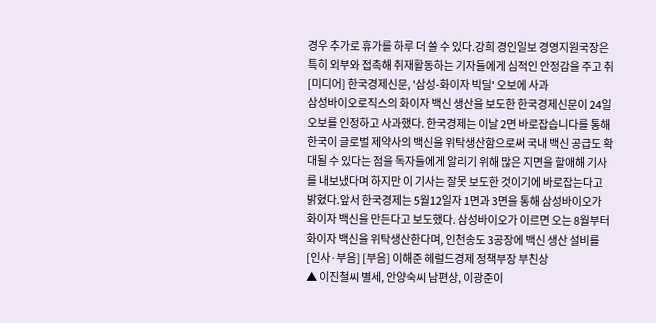경우 추가로 휴가를 하루 더 쓸 수 있다.강희 경인일보 경영지원국장은 특히 외부와 접촉해 취재활동하는 기자들에게 심적인 안정감을 주고 취
[미디어] 한국경제신문, '삼성-화이자 빅딜' 오보에 사과
삼성바이오로직스의 화이자 백신 생산을 보도한 한국경제신문이 24일 오보를 인정하고 사과했다. 한국경제는 이날 2면 바로잡습니다를 통해 한국이 글로벌 제약사의 백신을 위탁생산함으로써 국내 백신 공급도 확대될 수 있다는 점을 독자들에게 알리기 위해 많은 지면을 할애해 기사를 내보냈다며 하지만 이 기사는 잘못 보도한 것이기에 바로잡는다고 밝혔다.앞서 한국경제는 5월12일자 1면과 3면을 통해 삼성바이오가 화이자 백신을 만든다고 보도했다. 삼성바이오가 이르면 오는 8월부터 화이자 백신을 위탁생산한다며, 인천송도 3공장에 백신 생산 설비를
[인사·부음] [부음] 이해준 헤럴드경제 정책부장 부친상
▲ 이진철씨 별세, 안양숙씨 남편상, 이광준이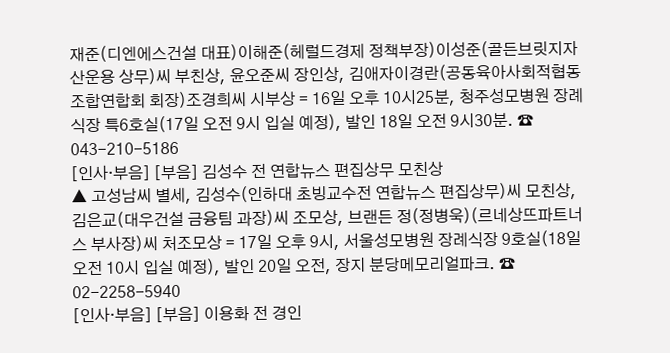재준(디엔에스건설 대표)이해준(헤럴드경제 정책부장)이성준(골든브릿지자산운용 상무)씨 부친상, 윤오준씨 장인상, 김애자이경란(공동육아사회적협동조합연합회 회장)조경희씨 시부상 = 16일 오후 10시25분, 청주성모병원 장례식장 특6호실(17일 오전 9시 입실 예정), 발인 18일 오전 9시30분. ☎ 043-210-5186
[인사·부음] [부음] 김성수 전 연합뉴스 편집상무 모친상
▲ 고성남씨 별세, 김성수(인하대 초빙교수전 연합뉴스 편집상무)씨 모친상, 김은교(대우건설 금융팀 과장)씨 조모상, 브랜든 정(정병욱)(르네상뜨파트너스 부사장)씨 처조모상 = 17일 오후 9시, 서울성모병원 장례식장 9호실(18일 오전 10시 입실 예정), 발인 20일 오전, 장지 분당메모리얼파크. ☎ 02-2258-5940
[인사·부음] [부음] 이용화 전 경인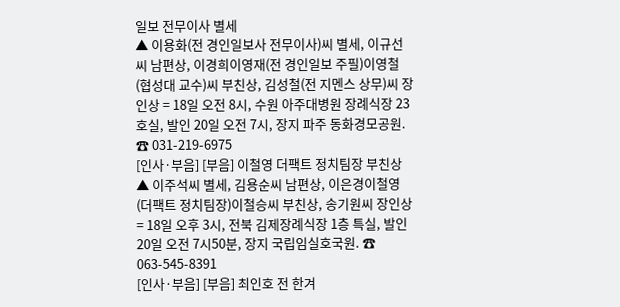일보 전무이사 별세
▲ 이용화(전 경인일보사 전무이사)씨 별세, 이규선씨 남편상, 이경희이영재(전 경인일보 주필)이영철(협성대 교수)씨 부친상, 김성철(전 지멘스 상무)씨 장인상 = 18일 오전 8시, 수원 아주대병원 장례식장 23호실, 발인 20일 오전 7시, 장지 파주 동화경모공원. ☎ 031-219-6975
[인사·부음] [부음] 이철영 더팩트 정치팀장 부친상
▲ 이주석씨 별세, 김용순씨 남편상, 이은경이철영(더팩트 정치팀장)이철승씨 부친상, 송기원씨 장인상 = 18일 오후 3시, 전북 김제장례식장 1층 특실, 발인 20일 오전 7시50분, 장지 국립임실호국원. ☎ 063-545-8391
[인사·부음] [부음] 최인호 전 한겨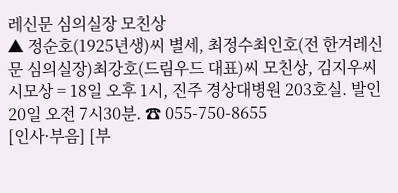레신문 심의실장 모친상
▲ 정순호(1925년생)씨 별세, 최정수최인호(전 한겨레신문 심의실장)최강호(드림우드 대표)씨 모친상, 김지우씨 시모상 = 18일 오후 1시, 진주 경상대병원 203호실. 발인 20일 오전 7시30분. ☎ 055-750-8655
[인사·부음] [부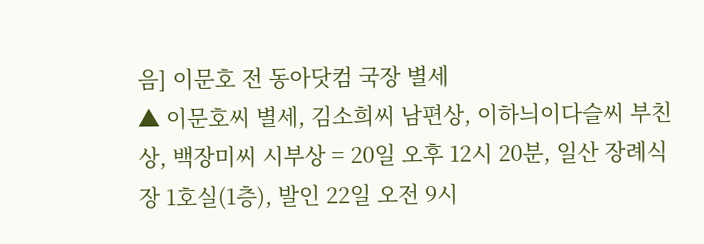음] 이문호 전 동아닷컴 국장 별세
▲ 이문호씨 별세, 김소희씨 남편상, 이하늬이다슬씨 부친상, 백장미씨 시부상 = 20일 오후 12시 20분, 일산 장례식장 1호실(1층), 발인 22일 오전 9시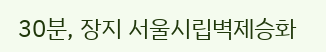30분, 장지 서울시립벽제승화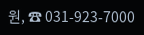원, ☎ 031-923-7000